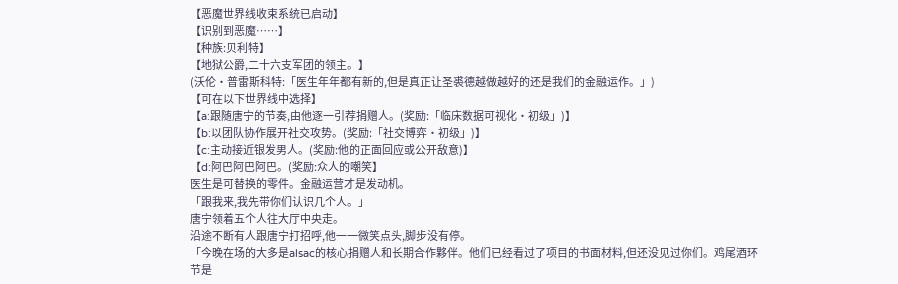【恶魔世界线收束系统已启动】
【识别到恶魔……】
【种族:贝利特】
【地狱公爵,二十六支军团的领主。】
(沃伦·普雷斯科特:「医生年年都有新的,但是真正让圣裘德越做越好的还是我们的金融运作。」)
【可在以下世界线中选择】
【a:跟随唐宁的节奏,由他逐一引荐捐赠人。(奖励:「临床数据可视化·初级」)】
【b:以团队协作展开社交攻势。(奖励:「社交博弈·初级」)】
【c:主动接近银发男人。(奖励:他的正面回应或公开敌意)】
【d:阿巴阿巴阿巴。(奖励:众人的嘲笑】
医生是可替换的零件。金融运营才是发动机。
「跟我来,我先带你们认识几个人。」
唐宁领着五个人往大厅中央走。
沿途不断有人跟唐宁打招呼,他一一微笑点头,脚步没有停。
「今晚在场的大多是alsac的核心捐赠人和长期合作夥伴。他们已经看过了项目的书面材料,但还没见过你们。鸡尾酒环节是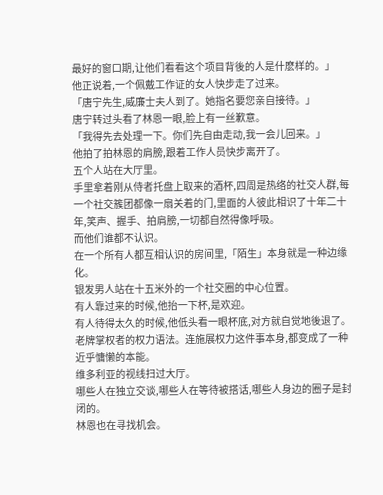最好的窗口期,让他们看看这个项目背後的人是什麽样的。」
他正说着,一个佩戴工作证的女人快步走了过来。
「唐宁先生,威廉士夫人到了。她指名要您亲自接待。」
唐宁转过头看了林恩一眼,脸上有一丝歉意。
「我得先去处理一下。你们先自由走动,我一会儿回来。」
他拍了拍林恩的肩膀,跟着工作人员快步离开了。
五个人站在大厅里。
手里拿着刚从侍者托盘上取来的酒杯,四周是热络的社交人群,每一个社交簇团都像一扇关着的门,里面的人彼此相识了十年二十年,笑声、握手、拍肩膀,一切都自然得像呼吸。
而他们谁都不认识。
在一个所有人都互相认识的房间里,「陌生」本身就是一种边缘化。
银发男人站在十五米外的一个社交圈的中心位置。
有人靠过来的时候,他抬一下杯,是欢迎。
有人待得太久的时候,他低头看一眼杯底,对方就自觉地後退了。
老牌掌权者的权力语法。连施展权力这件事本身,都变成了一种近乎慵懒的本能。
维多利亚的视线扫过大厅。
哪些人在独立交谈,哪些人在等待被搭话,哪些人身边的圈子是封闭的。
林恩也在寻找机会。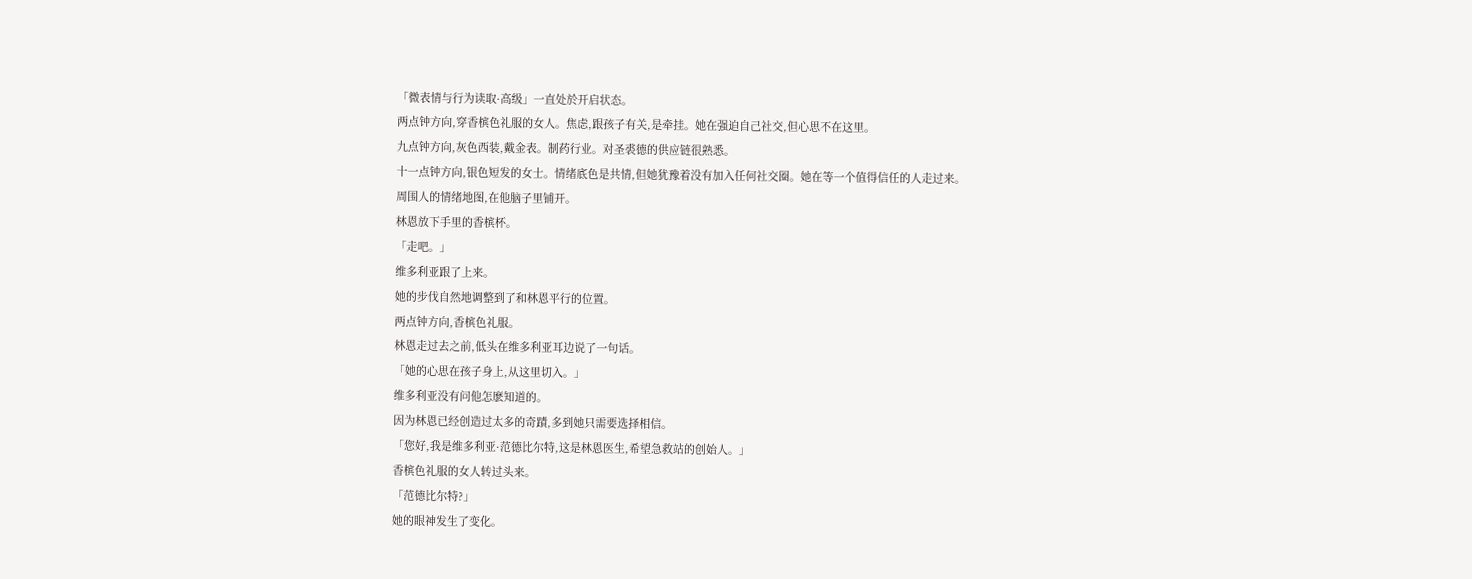「微表情与行为读取·高级」一直处於开启状态。
两点钟方向,穿香槟色礼服的女人。焦虑,跟孩子有关,是牵挂。她在强迫自己社交,但心思不在这里。
九点钟方向,灰色西装,戴金表。制药行业。对圣裘德的供应链很熟悉。
十一点钟方向,银色短发的女士。情绪底色是共情,但她犹豫着没有加入任何社交圈。她在等一个值得信任的人走过来。
周围人的情绪地图,在他脑子里铺开。
林恩放下手里的香槟杯。
「走吧。」
维多利亚跟了上来。
她的步伐自然地调整到了和林恩平行的位置。
两点钟方向,香槟色礼服。
林恩走过去之前,低头在维多利亚耳边说了一句话。
「她的心思在孩子身上,从这里切入。」
维多利亚没有问他怎麽知道的。
因为林恩已经创造过太多的奇蹟,多到她只需要选择相信。
「您好,我是维多利亚·范德比尔特,这是林恩医生,希望急救站的创始人。」
香槟色礼服的女人转过头来。
「范德比尔特?」
她的眼神发生了变化。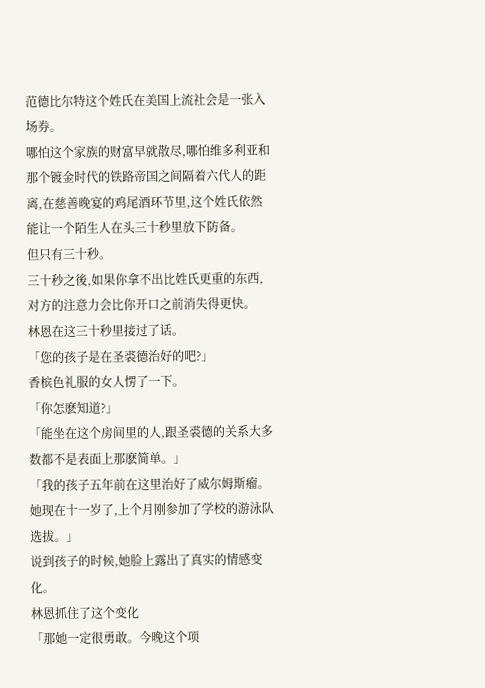范德比尔特这个姓氏在美国上流社会是一张入场券。
哪怕这个家族的财富早就散尽,哪怕维多利亚和那个镀金时代的铁路帝国之间隔着六代人的距离,在慈善晚宴的鸡尾酒环节里,这个姓氏依然能让一个陌生人在头三十秒里放下防备。
但只有三十秒。
三十秒之後,如果你拿不出比姓氏更重的东西,对方的注意力会比你开口之前消失得更快。
林恩在这三十秒里接过了话。
「您的孩子是在圣裘德治好的吧?」
香槟色礼服的女人愣了一下。
「你怎麽知道?」
「能坐在这个房间里的人,跟圣裘德的关系大多数都不是表面上那麽简单。」
「我的孩子五年前在这里治好了威尔姆斯瘤。她现在十一岁了,上个月刚参加了学校的游泳队选拔。」
说到孩子的时候,她脸上露出了真实的情感变化。
林恩抓住了这个变化
「那她一定很勇敢。今晚这个项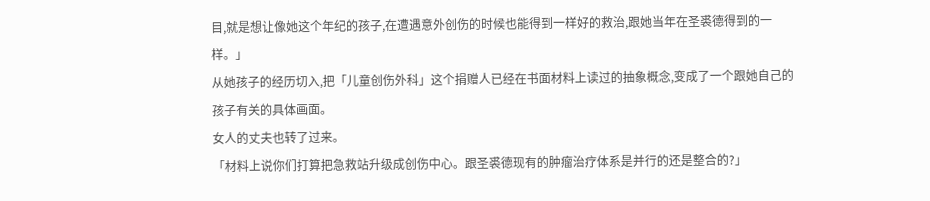目,就是想让像她这个年纪的孩子,在遭遇意外创伤的时候也能得到一样好的救治,跟她当年在圣裘德得到的一样。」
从她孩子的经历切入,把「儿童创伤外科」这个捐赠人已经在书面材料上读过的抽象概念,变成了一个跟她自己的孩子有关的具体画面。
女人的丈夫也转了过来。
「材料上说你们打算把急救站升级成创伤中心。跟圣裘德现有的肿瘤治疗体系是并行的还是整合的?」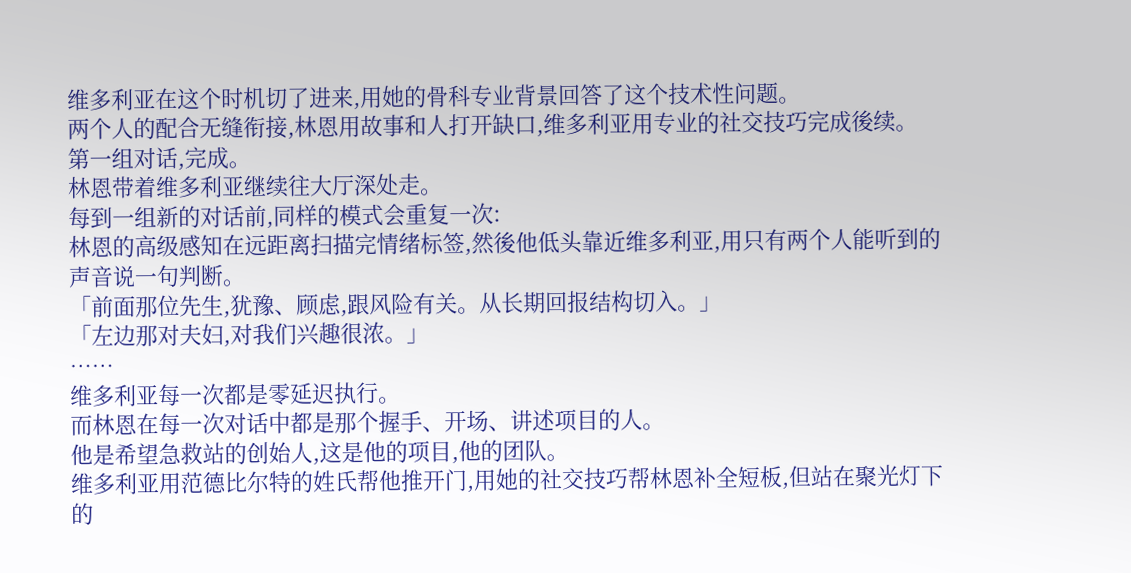维多利亚在这个时机切了进来,用她的骨科专业背景回答了这个技术性问题。
两个人的配合无缝衔接,林恩用故事和人打开缺口,维多利亚用专业的社交技巧完成後续。
第一组对话,完成。
林恩带着维多利亚继续往大厅深处走。
每到一组新的对话前,同样的模式会重复一次:
林恩的高级感知在远距离扫描完情绪标签,然後他低头靠近维多利亚,用只有两个人能听到的声音说一句判断。
「前面那位先生,犹豫、顾虑,跟风险有关。从长期回报结构切入。」
「左边那对夫妇,对我们兴趣很浓。」
……
维多利亚每一次都是零延迟执行。
而林恩在每一次对话中都是那个握手、开场、讲述项目的人。
他是希望急救站的创始人,这是他的项目,他的团队。
维多利亚用范德比尔特的姓氏帮他推开门,用她的社交技巧帮林恩补全短板,但站在聚光灯下的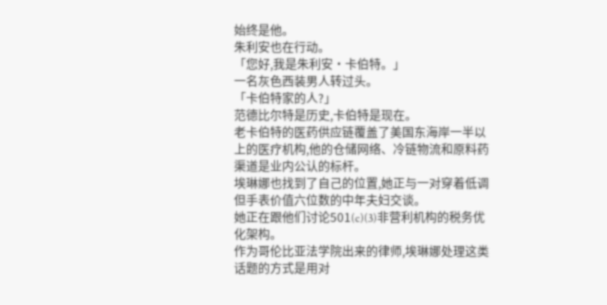始终是他。
朱利安也在行动。
「您好,我是朱利安·卡伯特。」
一名灰色西装男人转过头。
「卡伯特家的人?」
范德比尔特是历史,卡伯特是现在。
老卡伯特的医药供应链覆盖了美国东海岸一半以上的医疗机构,他的仓储网络、冷链物流和原料药渠道是业内公认的标杆。
埃琳娜也找到了自己的位置,她正与一对穿着低调但手表价值六位数的中年夫妇交谈。
她正在跟他们讨论501(c)(3)非营利机构的税务优化架构。
作为哥伦比亚法学院出来的律师,埃琳娜处理这类话题的方式是用对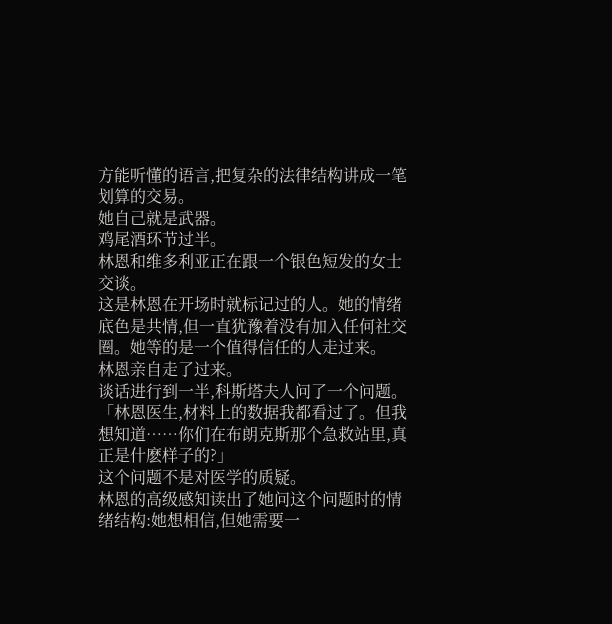方能听懂的语言,把复杂的法律结构讲成一笔划算的交易。
她自己就是武器。
鸡尾酒环节过半。
林恩和维多利亚正在跟一个银色短发的女士交谈。
这是林恩在开场时就标记过的人。她的情绪底色是共情,但一直犹豫着没有加入任何社交圈。她等的是一个值得信任的人走过来。
林恩亲自走了过来。
谈话进行到一半,科斯塔夫人问了一个问题。
「林恩医生,材料上的数据我都看过了。但我想知道……你们在布朗克斯那个急救站里,真正是什麽样子的?」
这个问题不是对医学的质疑。
林恩的高级感知读出了她问这个问题时的情绪结构:她想相信,但她需要一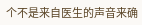个不是来自医生的声音来确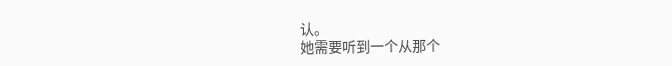认。
她需要听到一个从那个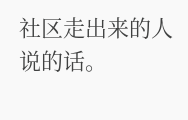社区走出来的人说的话。